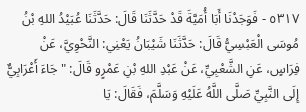٥٣١٧ - فَوَجَدْنَا أَبَا أُمَيَّةَ قَدْ حَدَّثَنَا قَالَ: حَدَّثَنَا عُبَيْدُ اللهِ بْنُ مُوسَى الْعَبْسِيُّ قَالَ: حَدَّثَنَا شَيْبَانُ يَعْنِي: النَّحْوِيَّ، عَنْ فِرَاسٍ، عَنِ الشَّعْبِيِّ، عَنْ عَبْدِ اللهِ بْنِ عَمْرٍو قَالَ: " جَاءَ أَعْرَابِيٌّ إِلَى النَّبِيِّ صَلَّى اللَّهُ عَلَيْهِ وَسَلَّمَ، فَقَالَ: يَا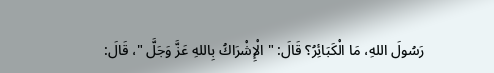رَسُولَ اللهِ، مَا الْكَبَائِرُ؟ قَالَ: " الْإِشْرَاكُ بِاللهِ عَزَّ وَجَلَّ "، قَالَ: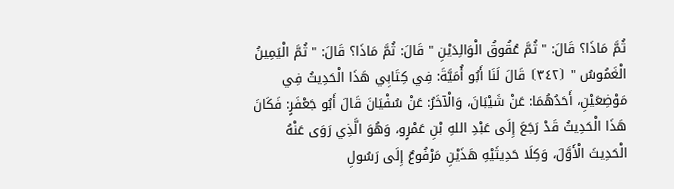ثُمَّ مَاذَا؟ قَالَ: " ثُمَّ عُقُوقُ الْوَالِدَيْنِ " قَالَ: ثُمَّ مَاذَا؟ قَالَ: " ثُمَّ الْيَمِينُ الْغَمُوسُ " ⦗٣٤٢⦘ قَالَ لَنَا أَبُو أُمَيَّةَ: فِي كِتَابِي هَذَا الْحَدِيثُ فِي مَوْضِعَيْنِ، أَحَدُهُمَا: عَنْ شَيْبَانَ، وَالْآخَرُ: عَنْ سُفْيَانَ قَالَ أَبُو جَعْفَرٍ: فَكَانَ هَذَا الْحَدِيثُ قَدْ رَجَعَ إِلَى عَبْدِ اللهِ بْنِ عَمْرٍو، وَهُوَ الَّذِي رَوَى عَنْهُ الْحَدِيثَ الْأَوَّلَ، وَكِلَا حَدِيثَيْهِ هَذَيْنِ مَرْفُوعٌ إِلَى رَسُولِ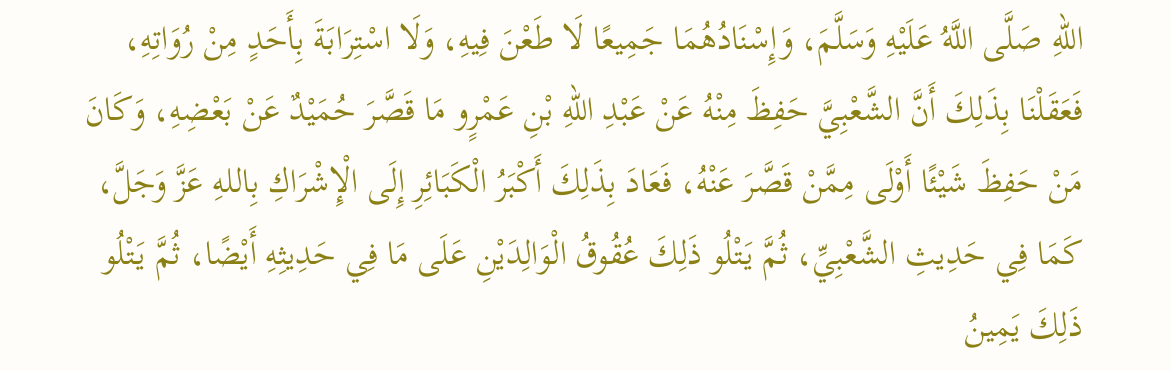اللهِ صَلَّى اللَّهُ عَلَيْهِ وَسَلَّمَ، وَإِسْنَادُهُمَا جَمِيعًا لَا طَعْنَ فِيهِ، وَلَا اسْتِرَابَةَ بِأَحَدٍ مِنْ رُوَاتِهِ، فَعَقَلْنَا بِذَلِكَ أَنَّ الشَّعْبِيَّ حَفِظَ مِنْهُ عَنْ عَبْدِ اللهِ بْنِ عَمْرٍو مَا قَصَّرَ حُمَيْدٌ عَنْ بَعْضِهِ، وَكَانَ مَنْ حَفِظَ شَيْئًا أَوْلَى مِمَّنْ قَصَّرَ عَنْهُ، فَعَادَ بِذَلِكَ أَكْبَرُ الْكَبَائِرِ إِلَى الْإِشْرَاكِ بِاللهِ عَزَّ وَجَلَّ، كَمَا فِي حَدِيثِ الشَّعْبِيِّ، ثُمَّ يَتْلُو ذَلِكَ عُقُوقُ الْوَالِدَيْنِ عَلَى مَا فِي حَدِيثِهِ أَيْضًا، ثُمَّ يَتْلُو ذَلِكَ يَمِينُ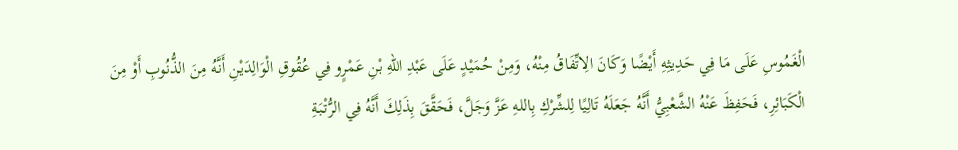الْغَمُوسِ عَلَى مَا فِي حَدِيثِهِ أَيْضًا وَكَانَ الِاتِّفَاقُ مِنْهُ، وَمِنْ حُمَيْدٍ عَلَى عَبْدِ اللهِ بْنِ عَمْرٍو فِي عُقُوقِ الْوَالِدَيْنِ أَنَّهُ مِنَ الذُّنُوبِ أَوْ مِنَ الْكَبَائِرِ، فَحَفِظَ عَنْهُ الشَّعْبِيُّ أَنَّهُ جَعَلَهُ تَالِيًا لِلشِّرْكِ بِاللهِ عَزَّ وَجَلَّ، فَحَقَّقَ بِذَلِكَ أَنَّهُ فِي الرُّتْبَةِ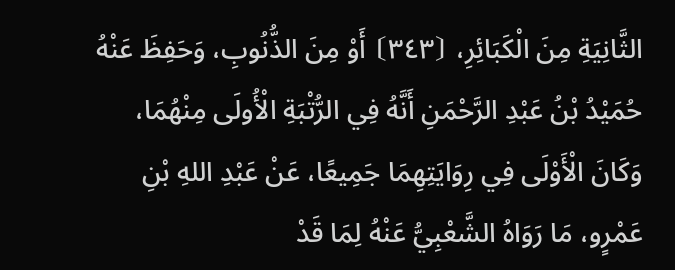الثَّانِيَةِ مِنَ الْكَبَائِرِ، ⦗٣٤٣⦘ أَوْ مِنَ الذُّنُوبِ، وَحَفِظَ عَنْهُ حُمَيْدُ بْنُ عَبْدِ الرَّحْمَنِ أَنَّهُ فِي الرُّتْبَةِ الْأُولَى مِنْهُمَا، وَكَانَ الْأَوْلَى فِي رِوَايَتِهِمَا جَمِيعًا، عَنْ عَبْدِ اللهِ بْنِ عَمْرٍو، مَا رَوَاهُ الشَّعْبِيُّ عَنْهُ لِمَا قَدْ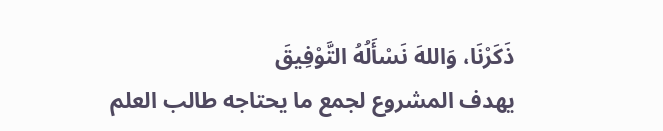ذَكَرْنَا، وَاللهَ نَسْأَلُهُ التَّوْفِيقَ
يهدف المشروع لجمع ما يحتاجه طالب العلم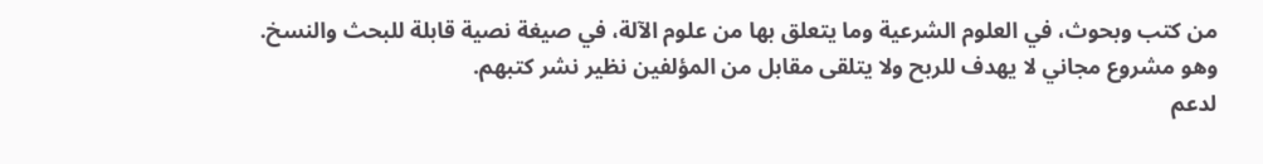من كتب وبحوث، في العلوم الشرعية وما يتعلق بها من علوم الآلة، في صيغة نصية قابلة للبحث والنسخ.
وهو مشروع مجاني لا يهدف للربح ولا يتلقى مقابل من المؤلفين نظير نشر كتبهم.
لدعم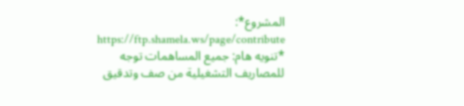المشروع*: https://ftp.shamela.ws/page/contribute
*تنويه هام: جميع المساهمات توجه للمصاريف التشغيلية من صف وتدقيق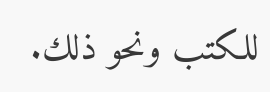للكتب ونحو ذلك.